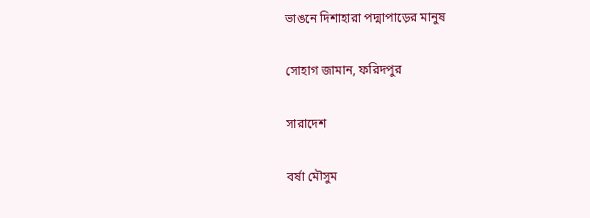ভাঙনে দিশাহারা পদ্মাপাড়ের মানুষ

সোহাগ জামান, ফরিদপুর

সারাদেশ

বর্ষা মৌসুম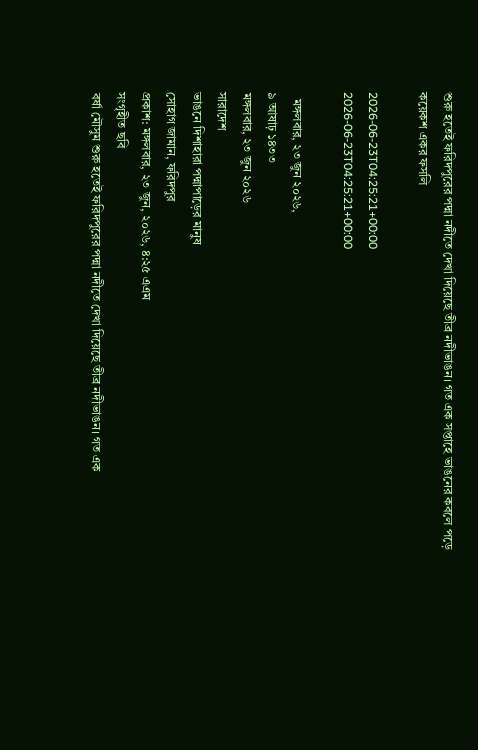শুরু হতেই ফরিদপুরের পদ্মা নদীতে দেখা দিয়েছে তীব্র নদীভাঙন। গত এক সপ্তাহে ভাঙনের কবলে পড়ে কয়েকশ একর ফসলি

2026-06-23T04:25:21+00:00
2026-06-23T04:25:21+00:00

  মঙ্গলবার, ২৩ জুন ২০২৬,
৯ আষাঢ় ১৪৩৩
মঙ্গলবার, ২৩ জুন ২০২৬
সারাদেশ
ভাঙনে দিশাহারা পদ্মাপাড়ের মানুষ
সোহাগ জামান, ফরিদপুর
প্রকাশ: মঙ্গলবার, ২৩ জুন, ২০২৬, ৪:২৫ এএম
সংগৃহীত ছবি
বর্ষা মৌসুম শুরু হতেই ফরিদপুরের পদ্মা নদীতে দেখা দিয়েছে তীব্র নদীভাঙন। গত এক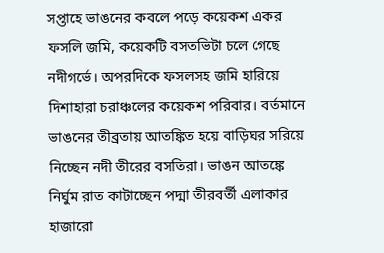সপ্তাহে ভাঙনের কবলে পড়ে কয়েকশ একর ফসলি জমি, কয়েকটি বসতভিটা চলে গেছে নদীগর্ভে। অপরদিকে ফসলসহ জমি হারিয়ে দিশাহারা চরাঞ্চলের কয়েকশ পরিবার। বর্তমানে ভাঙনের তীব্রতায় আতঙ্কিত হয়ে বাড়িঘর সরিয়ে নিচ্ছেন নদী তীরের বসতিরা। ভাঙন আতঙ্কে নির্ঘুম রাত কাটাচ্ছেন পদ্মা তীরবর্তী এলাকার হাজারো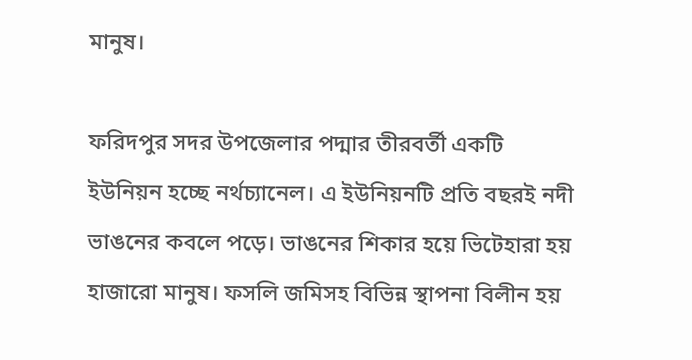মানুষ।

ফরিদপুর সদর উপজেলার পদ্মার তীরবর্তী একটি ইউনিয়ন হচ্ছে নর্থচ্যানেল। এ ইউনিয়নটি প্রতি বছরই নদী ভাঙনের কবলে পড়ে। ভাঙনের শিকার হয়ে ভিটেহারা হয় হাজারো মানুষ। ফসলি জমিসহ বিভিন্ন স্থাপনা বিলীন হয়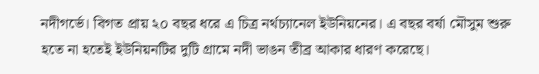নদীগর্ভে। বিগত প্রায় ২০ বছর ধরে এ চিত্র নর্থচ্যানেল ইউনিয়নের। এ বছর বর্ষা মৌসুম শুরু হতে না হতেই ইউনিয়নটির দুটি গ্রামে নদী ভাঙন তীব্র আকার ধারণ করেছে।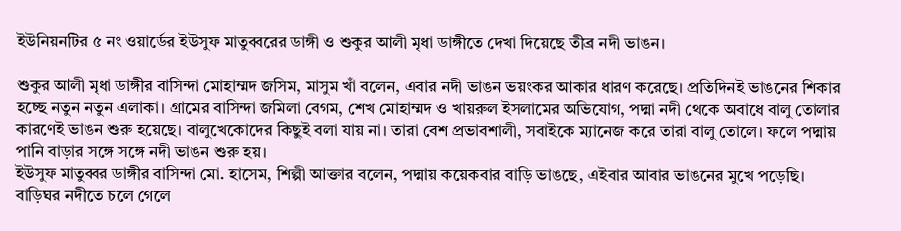ইউনিয়নটির ৫ নং ওয়ার্ডের ইউসুফ মাতুব্বরের ডাঙ্গী ও শুকুর আলী মৃধা ডাঙ্গীতে দেখা দিয়েছে তীব্র নদী ভাঙন।

শুকুর আলী মৃধা ডাঙ্গীর বাসিন্দা মোহাম্মদ জসিম, মাসুম খাঁ বলেন, এবার নদী ভাঙন ভয়ংকর আকার ধারণ করেছে। প্রতিদিনই ভাঙনের শিকার হচ্ছে নতুন নতুন এলাকা। গ্রামের বাসিন্দা জমিলা বেগম, শেখ মোহাম্মদ ও খায়রুল ইসলামের অভিযোগ, পদ্মা নদী থেকে অবাধে বালু তোলার কারণেই ভাঙন শুরু হয়েছে। বালুখেকোদের কিছুই বলা যায় না। তারা বেশ প্রভাবশালী, সবাইকে ম্যানেজ করে তারা বালু তোলে। ফলে পদ্মায় পানি বাড়ার সঙ্গে সঙ্গে নদী ভাঙন শুরু হয়।
ইউসুফ মাতুব্বর ডাঙ্গীর বাসিন্দা মো. হাসেম, শিল্পী আক্তার বলেন, পদ্মায় কয়েকবার বাড়ি ভাঙছে, এইবার আবার ভাঙনের মুখে পড়েছি। বাড়িঘর নদীতে চলে গেলে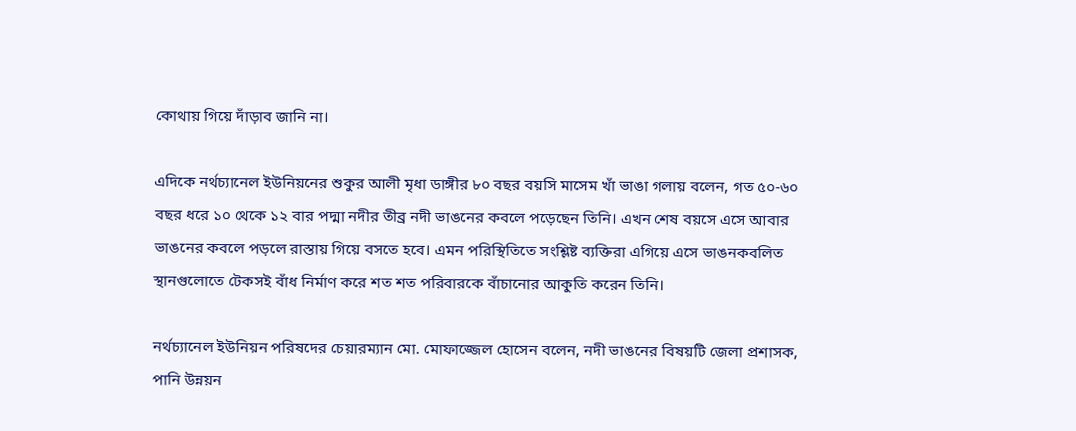কোথায় গিয়ে দাঁড়াব জানি না।

এদিকে নর্থচ্যানেল ইউনিয়নের শুকুর আলী মৃধা ডাঙ্গীর ৮০ বছর বয়সি মাসেম খাঁ ভাঙা গলায় বলেন, গত ৫০-৬০ বছর ধরে ১০ থেকে ১২ বার পদ্মা নদীর তীব্র নদী ভাঙনের কবলে পড়েছেন তিনি। এখন শেষ বয়সে এসে আবার ভাঙনের কবলে পড়লে রাস্তায় গিয়ে বসতে হবে। এমন পরিস্থিতিতে সংশ্লিষ্ট ব্যক্তিরা এগিয়ে এসে ভাঙনকবলিত স্থানগুলোতে টেকসই বাঁধ নির্মাণ করে শত শত পরিবারকে বাঁচানোর আকুতি করেন তিনি।

নর্থচ্যানেল ইউনিয়ন পরিষদের চেয়ারম্যান মো. মোফাজ্জেল হোসেন বলেন, নদী ভাঙনের বিষয়টি জেলা প্রশাসক, পানি উন্নয়ন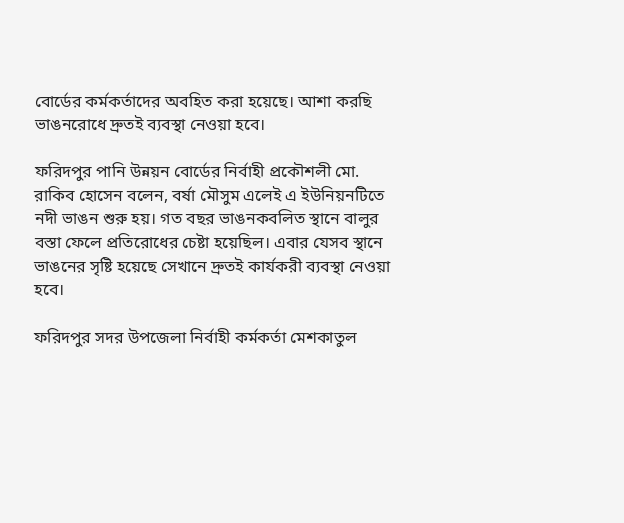বোর্ডের কর্মকর্তাদের অবহিত করা হয়েছে। আশা করছি ভাঙনরোধে দ্রুতই ব্যবস্থা নেওয়া হবে।

ফরিদপুর পানি উন্নয়ন বোর্ডের নির্বাহী প্রকৌশলী মো. রাকিব হোসেন বলেন, বর্ষা মৌসুম এলেই এ ইউনিয়নটিতে নদী ভাঙন শুরু হয়। গত বছর ভাঙনকবলিত স্থানে বালুর বস্তা ফেলে প্রতিরোধের চেষ্টা হয়েছিল। এবার যেসব স্থানে ভাঙনের সৃষ্টি হয়েছে সেখানে দ্রুতই কার্যকরী ব্যবস্থা নেওয়া হবে।

ফরিদপুর সদর উপজেলা নির্বাহী কর্মকর্তা মেশকাতুল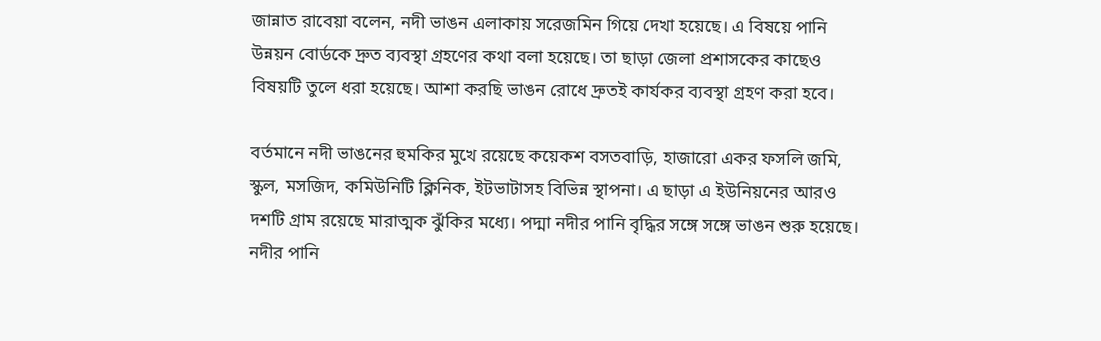জান্নাত রাবেয়া বলেন, নদী ভাঙন এলাকায় সরেজমিন গিয়ে দেখা হয়েছে। এ বিষয়ে পানি উন্নয়ন বোর্ডকে দ্রুত ব্যবস্থা গ্রহণের কথা বলা হয়েছে। তা ছাড়া জেলা প্রশাসকের কাছেও বিষয়টি তুলে ধরা হয়েছে। আশা করছি ভাঙন রোধে দ্রুতই কার্যকর ব্যবস্থা গ্রহণ করা হবে।

বর্তমানে নদী ভাঙনের হুমকির মুখে রয়েছে কয়েকশ বসতবাড়ি, হাজারো একর ফসলি জমি, স্কুল, মসজিদ, কমিউনিটি ক্লিনিক, ইটভাটাসহ বিভিন্ন স্থাপনা। এ ছাড়া এ ইউনিয়নের আরও দশটি গ্রাম রয়েছে মারাত্মক ঝুঁকির মধ্যে। পদ্মা নদীর পানি বৃদ্ধির সঙ্গে সঙ্গে ভাঙন শুরু হয়েছে। নদীর পানি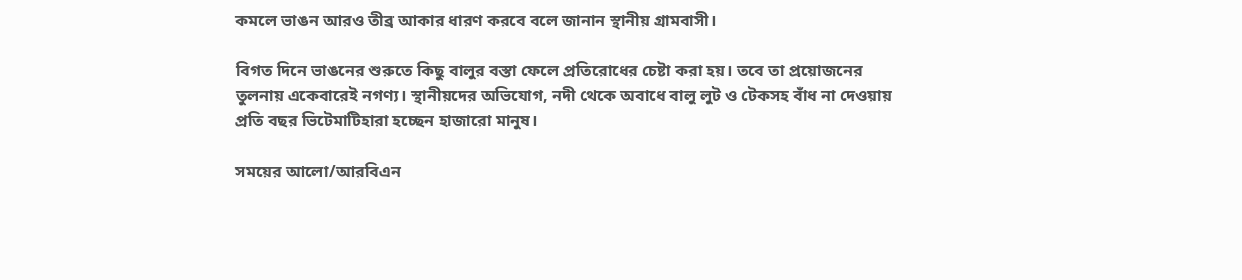কমলে ভাঙন আরও তীব্র আকার ধারণ করবে বলে জানান স্থানীয় গ্রামবাসী।

বিগত দিনে ভাঙনের শুরুতে কিছু বালুর বস্তা ফেলে প্রতিরোধের চেষ্টা করা হয়। তবে তা প্রয়োজনের তুলনায় একেবারেই নগণ্য। স্থানীয়দের অভিযোগ, নদী থেকে অবাধে বালু লুট ও টেকসহ বাঁধ না দেওয়ায় প্রতি বছর ভিটেমাটিহারা হচ্ছেন হাজারো মানুষ।

সময়ের আলো/আরবিএন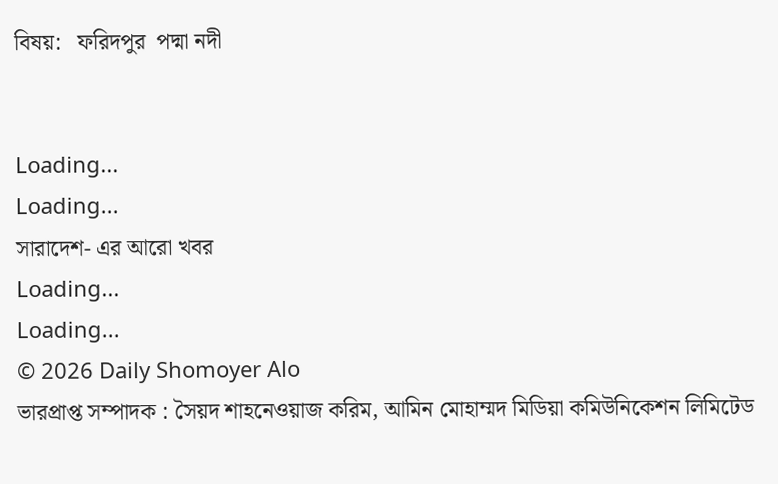বিষয়:   ফরিদপুর  পদ্মা নদী


Loading...
Loading...
সারাদেশ- এর আরো খবর
Loading...
Loading...
© 2026 Daily Shomoyer Alo
ভারপ্রাপ্ত সম্পাদক : সৈয়দ শাহনেওয়াজ করিম, আমিন মোহাম্মদ মিডিয়া কমিউনিকেশন লিমিটেড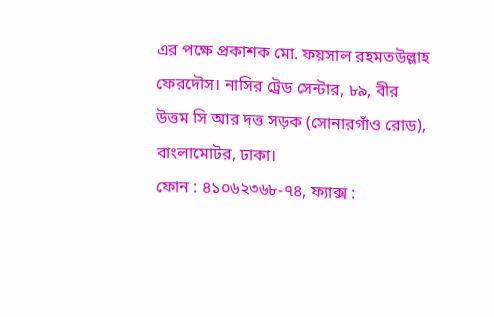এর পক্ষে প্রকাশক মো. ফয়সাল রহমতউল্লাহ ফেরদৌস। নাসির ট্রেড সেন্টার, ৮৯, বীর উত্তম সি আর দত্ত সড়ক (সোনারগাঁও রোড), বাংলামোটর, ঢাকা।
ফোন : ৪১০৬২৩৬৮-৭৪, ফ্যাক্স :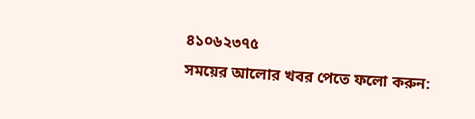৪১০৬২৩৭৫
সময়ের আলোর খবর পেতে ফলো করুন: